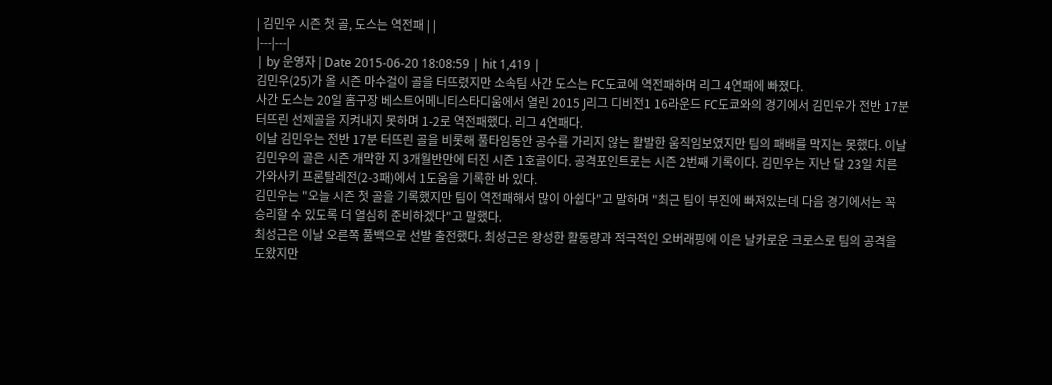| 김민우 시즌 첫 골, 도스는 역전패 | |
|---|---|
| by 운영자 | Date 2015-06-20 18:08:59 | hit 1,419 |
김민우(25)가 올 시즌 마수걸이 골을 터뜨렸지만 소속팀 사간 도스는 FC도쿄에 역전패하며 리그 4연패에 빠졌다.
사간 도스는 20일 홈구장 베스트어메니티스타디움에서 열린 2015 J리그 디비전1 16라운드 FC도쿄와의 경기에서 김민우가 전반 17분 터뜨린 선제골을 지켜내지 못하며 1-2로 역전패했다. 리그 4연패다.
이날 김민우는 전반 17분 터뜨린 골을 비롯해 풀타임동안 공수를 가리지 않는 활발한 움직임보였지만 팀의 패배를 막지는 못했다. 이날 김민우의 골은 시즌 개막한 지 3개월반만에 터진 시즌 1호골이다. 공격포인트로는 시즌 2번째 기록이다. 김민우는 지난 달 23일 치른 가와사키 프론탈레전(2-3패)에서 1도움을 기록한 바 있다.
김민우는 "오늘 시즌 첫 골을 기록했지만 팀이 역전패해서 많이 아쉽다"고 말하며 "최근 팀이 부진에 빠져있는데 다음 경기에서는 꼭 승리할 수 있도록 더 열심히 준비하겠다"고 말했다.
최성근은 이날 오른쪽 풀백으로 선발 출전했다. 최성근은 왕성한 활동량과 적극적인 오버래핑에 이은 날카로운 크로스로 팀의 공격을 도왔지만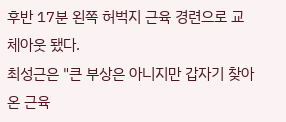후반 17분 왼쪽 허벅지 근육 경련으로 교체아웃 됐다.
최성근은 "큰 부상은 아니지만 갑자기 찾아온 근육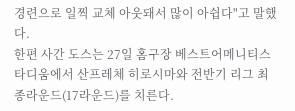경련으로 일찍 교체 아웃돼서 많이 아쉽다"고 말했다.
한편 사간 도스는 27일 홈구장 베스트어메니티스타디움에서 산프레체 히로시마와 전반기 리그 최종라운드(17라운드)를 치른다.